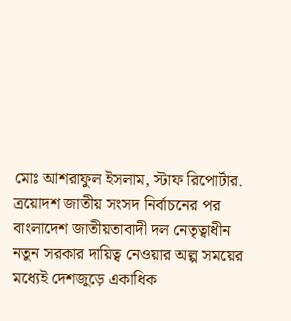মোঃ আশরাফুল ইসলাম, স্টাফ রিপোর্টার.
ত্রয়োদশ জাতীয় সংসদ নির্বাচনের পর বাংলাদেশ জাতীয়তাবাদী দল নেতৃত্বাধীন নতুন সরকার দায়িত্ব নেওয়ার অল্প সময়ের মধ্যেই দেশজুড়ে একাধিক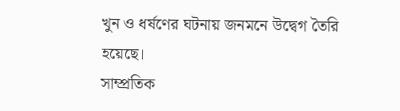খুন ও ধর্ষণের ঘটনায় জনমনে উদ্বেগ তৈরি হয়েছে।
সাম্প্রতিক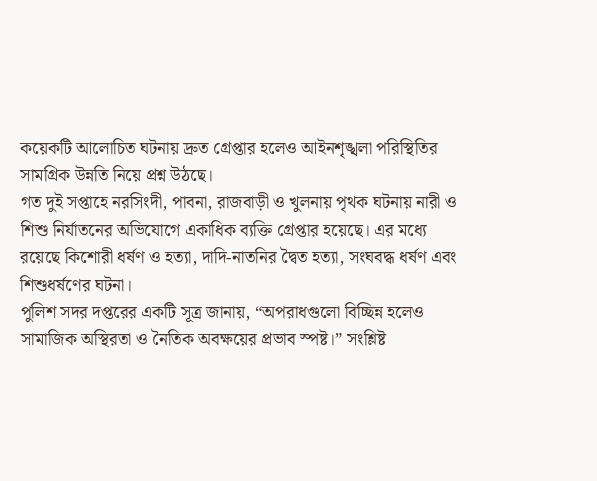কয়েকটি আলোচিত ঘটনায় দ্রুত গ্রেপ্তার হলেও আইনশৃঙ্খলা পরিস্থিতির সামগ্রিক উন্নতি নিয়ে প্রশ্ন উঠছে।
গত দুই সপ্তাহে নরসিংদী, পাবনা, রাজবাড়ী ও খুলনায় পৃথক ঘটনায় নারী ও শিশু নির্যাতনের অভিযোগে একাধিক ব্যক্তি গ্রেপ্তার হয়েছে। এর মধ্যে রয়েছে কিশোরী ধর্ষণ ও হত্যা, দাদি-নাতনির দ্বৈত হত্যা, সংঘবদ্ধ ধর্ষণ এবং শিশুধর্ষণের ঘটনা।
পুলিশ সদর দপ্তরের একটি সূত্র জানায়, “অপরাধগুলো বিচ্ছিন্ন হলেও সামাজিক অস্থিরতা ও নৈতিক অবক্ষয়ের প্রভাব স্পষ্ট।” সংশ্লিষ্ট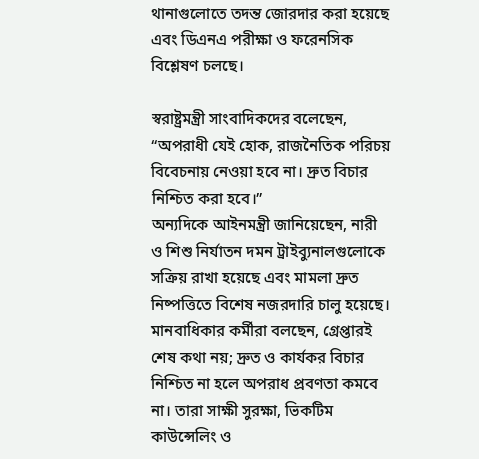থানাগুলোতে তদন্ত জোরদার করা হয়েছে এবং ডিএনএ পরীক্ষা ও ফরেনসিক বিশ্লেষণ চলছে।

স্বরাষ্ট্রমন্ত্রী সাংবাদিকদের বলেছেন, “অপরাধী যেই হোক, রাজনৈতিক পরিচয় বিবেচনায় নেওয়া হবে না। দ্রুত বিচার নিশ্চিত করা হবে।”
অন্যদিকে আইনমন্ত্রী জানিয়েছেন, নারী ও শিশু নির্যাতন দমন ট্রাইব্যুনালগুলোকে সক্রিয় রাখা হয়েছে এবং মামলা দ্রুত নিষ্পত্তিতে বিশেষ নজরদারি চালু হয়েছে।
মানবাধিকার কর্মীরা বলছেন, গ্রেপ্তারই শেষ কথা নয়; দ্রুত ও কার্যকর বিচার নিশ্চিত না হলে অপরাধ প্রবণতা কমবে না। তারা সাক্ষী সুরক্ষা, ভিকটিম কাউন্সেলিং ও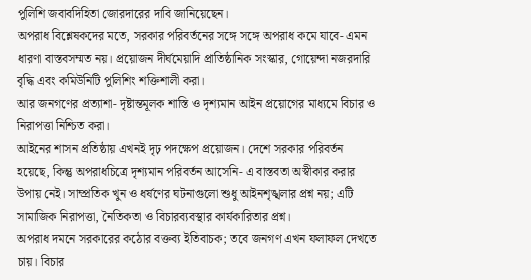পুলিশি জবাবদিহিতা জোরদারের দাবি জানিয়েছেন।
অপরাধ বিশ্লেষকদের মতে, সরকার পরিবর্তনের সঙ্গে সঙ্গে অপরাধ কমে যাবে- এমন ধারণা বাস্তবসম্মত নয়। প্রয়োজন দীর্ঘমেয়াদি প্রাতিষ্ঠানিক সংস্কার, গোয়েন্দা নজরদারি বৃদ্ধি এবং কমিউনিটি পুলিশিং শক্তিশালী করা।
আর জনগণের প্রত্যাশা- দৃষ্টান্তমূলক শাস্তি ও দৃশ্যমান আইন প্রয়োগের মাধ্যমে বিচার ও নিরাপত্তা নিশ্চিত করা।
আইনের শাসন প্রতিষ্ঠায় এখনই দৃঢ় পদক্ষেপ প্রয়োজন। দেশে সরকার পরিবর্তন হয়েছে, কিন্তু অপরাধচিত্রে দৃশ্যমান পরিবর্তন আসেনি- এ বাস্তবতা অস্বীকার করার উপায় নেই। সাম্প্রতিক খুন ও ধর্ষণের ঘটনাগুলো শুধু আইনশৃঙ্খলার প্রশ্ন নয়; এটি সামাজিক নিরাপত্তা, নৈতিকতা ও বিচারব্যবস্থার কার্যকারিতার প্রশ্ন।
অপরাধ দমনে সরকারের কঠোর বক্তব্য ইতিবাচক; তবে জনগণ এখন ফলাফল দেখতে চায়। বিচার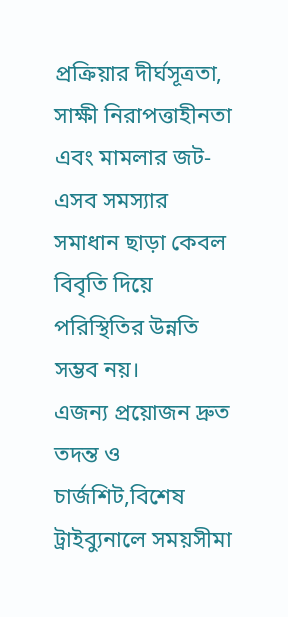প্রক্রিয়ার দীর্ঘসূত্রতা, সাক্ষী নিরাপত্তাহীনতা এবং মামলার জট- এসব সমস্যার সমাধান ছাড়া কেবল বিবৃতি দিয়ে পরিস্থিতির উন্নতি সম্ভব নয়।
এজন্য প্রয়োজন দ্রুত তদন্ত ও চার্জশিট,বিশেষ ট্রাইব্যুনালে সময়সীমা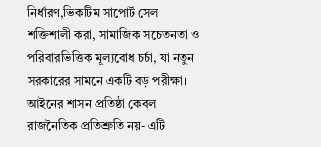নির্ধারণ,ভিকটিম সাপোর্ট সেল শক্তিশালী করা, সামাজিক সচেতনতা ও পরিবারভিত্তিক মূল্যবোধ চর্চা, যা নতুন সরকারের সামনে একটি বড় পরীক্ষা। আইনের শাসন প্রতিষ্ঠা কেবল রাজনৈতিক প্রতিশ্রুতি নয়- এটি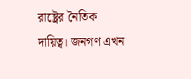রাষ্ট্রের নৈতিক দায়িত্ব। জনগণ এখন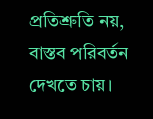প্রতিশ্রুতি নয়, বাস্তব পরিবর্তন দেখতে চায়।